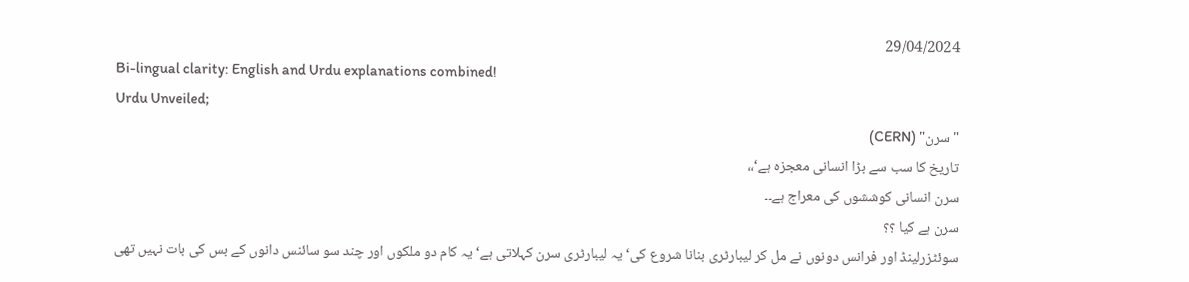29/04/2024
Bi-lingual clarity: English and Urdu explanations combined!
Urdu Unveiled;
"سرن" (CERN)
تاریخ کا سب سے بڑا انسانی معجزہ ہے‘،،
سرن انسانی کوششوں کی معراج ہے۔۔
سرن ہے کیا ؟؟
سوئٹزرلینڈ اور فرانس دونوں نے مل کر لیبارٹری بنانا شروع کی‘ یہ لیبارٹری سرن کہلاتی ہے‘ یہ کام دو ملکوں اور چند سو سائنس دانوں کے بس کی بات نہیں تھی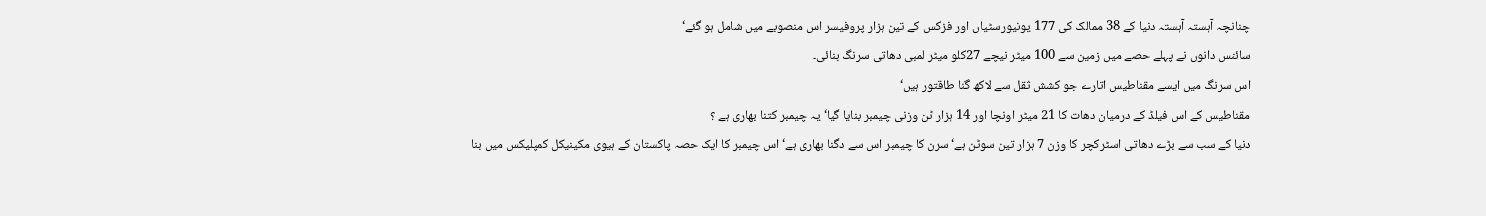چنانچہ آہستہ آہستہ دنیا کے 38 ممالک کی 177 یونیورسٹیاں اور فزکس کے تین ہزار پروفیسر اس منصوبے میں شامل ہو گئے‘
سائنس دانوں نے پہلے حصے میں زمین سے 100 میٹر نیچے 27کلو میٹر لمبی دھاتی سرنگ بنائی۔
اس سرنگ میں ایسے مقناطیس اتارے جو کشش ثقل سے لاکھ گنا طاقتور ہیں‘
مقناطیس کے اس فیلڈ کے درمیان دھات کا 21 میٹر اونچا اور 14 ہزار ٹن وزنی چیمبر بنایا گیا‘ یہ چیمبر کتنا بھاری ہے ؟
دنیا کے سب سے بڑے دھاتی اسٹرکچر کا وزن 7 ہزار تین سوٹن ہے‘ سرن کا چیمبر اس سے دگنا بھاری ہے‘ اس چیمبر کا ایک حصہ پاکستان کے ہیوی مکینیکل کمپلیکس میں بنا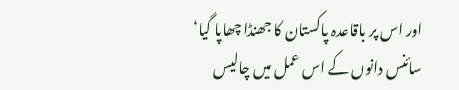اور اس پر باقاعدہ پاکستان کا جھنڈا چھاپا گیا‘
سائنس دانوں کے اس عمل میں چالیس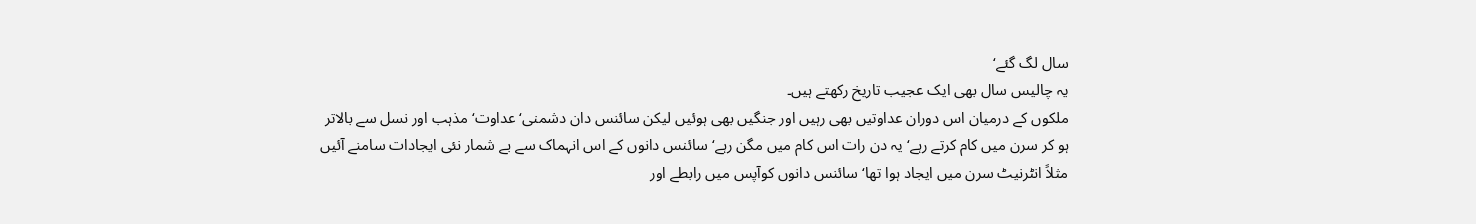سال لگ گئے‘
یہ چالیس سال بھی ایک عجیب تاریخ رکھتے ہیں۔
ملکوں کے درمیان اس دوران عداوتیں بھی رہیں اور جنگیں بھی ہوئیں لیکن سائنس دان دشمنی‘ عداوت‘ مذہب اور نسل سے بالاتر ہو کر سرن میں کام کرتے رہے‘ یہ دن رات اس کام میں مگن رہے‘ سائنس دانوں کے اس انہماک سے بے شمار نئی ایجادات سامنے آئیں مثلاً انٹرنیٹ سرن میں ایجاد ہوا تھا‘ سائنس دانوں کوآپس میں رابطے اور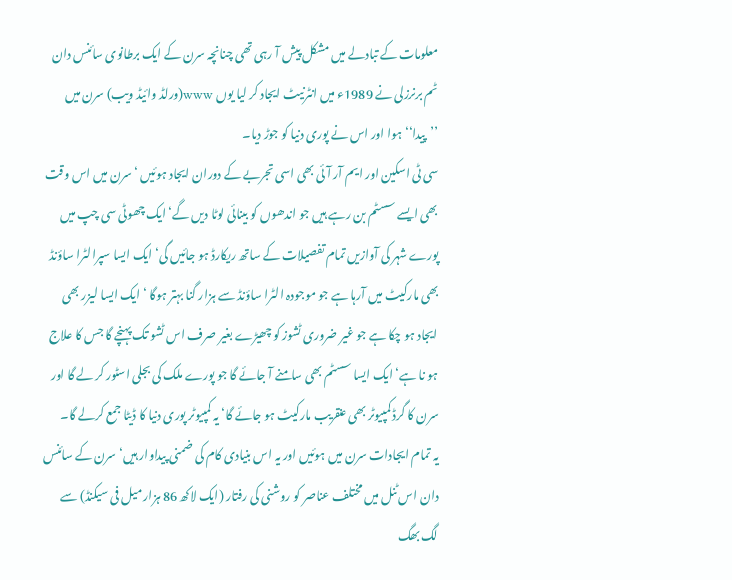معلومات کے تبادلے میں مشکل پیش آ رہی تھی چنانچہ سرن کے ایک برطانوی سائنس دان ٹم برنرزلی نے 1989ء میں انٹرنیٹ ایجاد کر لیا یوں www(ورلڈ وائیڈ ویب) سرن میں ’’پیدا‘‘ ہوا اور اس نے پوری دنیا کو جوڑ دیا۔
سی ٹی اسکین اور ایم آر آئی بھی اسی تجربے کے دوران ایجاد ہوئیں ‘ سرن میں اس وقت بھی ایسے سسٹم بن رہے ہیں جو اندھوں کو بینائی لوٹا دیں گے‘ ایک چھوٹی سی چپ میں پورے شہر کی آوازیں تمام تفصیلات کے ساتھ ریکارڈ ہو جائیں گی‘ ایک ایسا سپرالٹرا ساؤنڈ بھی مارکیٹ میں آرہا ہے جو موجودہ الٹرا ساؤنڈ سے ہزار گنا بہتر ہوگا ‘ ایک ایسا لیزر بھی ایجاد ہو چکا ہے جو غیر ضروری ٹشوز کو چھیڑے بغیر صرف اس ٹشو تک پہنچے گا جس کا علاج ہو نا ہے‘ ایک ایسا سسٹم بھی سامنے آ جائے گا جو پورے ملک کی بجلی اسٹور کر لے گا اور سرن کا گرڈ کمپیوٹر بھی عنقریب مارکیٹ ہو جائے گا‘ یہ کمپیوٹر پوری دنیا کا ڈیٹا جمع کرلے گا۔
یہ تمام ایجادات سرن میں ہوئیں اور یہ اس بنیادی کام کی ضمنی پیداوار ہیں‘ سرن کے سائنس دان اس ٹنل میں مختلف عناصر کو روشنی کی رفتار (ایک لاکھ 86 ہزار میل فی سیکنڈ) سے لگ بھگ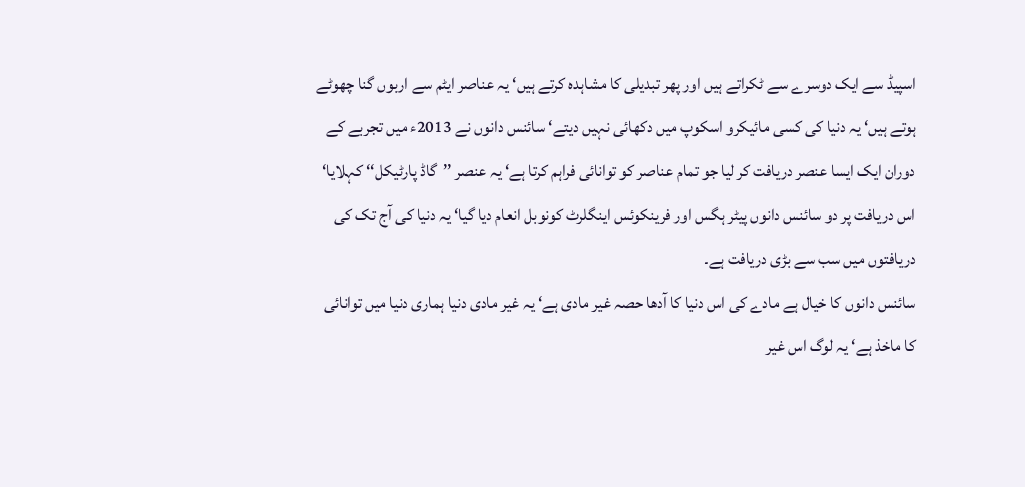اسپیڈ سے ایک دوسرے سے ٹکراتے ہیں اور پھر تبدیلی کا مشاہدہ کرتے ہیں‘ یہ عناصر ایٹم سے اربوں گنا چھوٹے ہوتے ہیں‘ یہ دنیا کی کسی مائیکرو اسکوپ میں دکھائی نہیں دیتے‘ سائنس دانوں نے 2013ء میں تجربے کے دوران ایک ایسا عنصر دریافت کر لیا جو تمام عناصر کو توانائی فراہم کرتا ہے‘ یہ عنصر ’’گاڈ پارٹیکل‘‘ کہلایا‘ اس دریافت پر دو سائنس دانوں پیٹر ہگس اور فرینکوئس اینگلرٹ کونوبل انعام دیا گیا‘ یہ دنیا کی آج تک کی دریافتوں میں سب سے بڑی دریافت ہے۔
سائنس دانوں کا خیال ہے مادے کی اس دنیا کا آدھا حصہ غیر مادی ہے‘ یہ غیر مادی دنیا ہماری دنیا میں توانائی کا ماخذ ہے‘ یہ لوگ اس غیر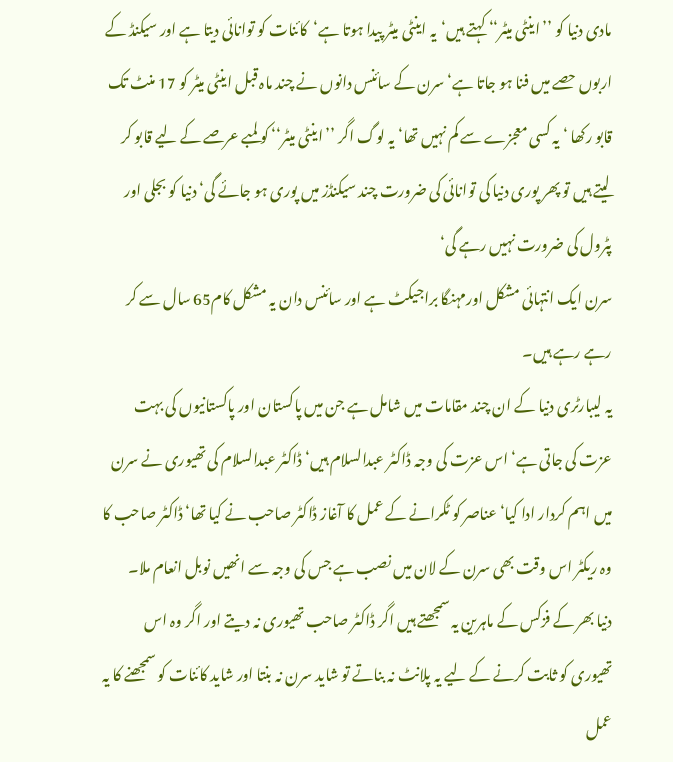مادی دنیا کو ’’اینٹی میٹر‘‘ کہتے ہیں‘یہ اینٹی میٹر پیدا ہوتا ہے‘کائنات کو توانائی دیتا ہے اور سیکنڈ کے اربوں حصے میں فنا ہو جاتا ہے‘ سرن کے سائنس دانوں نے چند ماہ قبل اینٹی میٹر کو 17 منٹ تک قابو رکھا ‘ یہ کسی معجزے سے کم نہیں تھا‘ یہ لوگ اگر ’’اینٹی میٹر‘‘ کو لمبے عرصے کے لیے قابو کر لیتے ہیں تو پھر پوری دنیا کی توانائی کی ضرورت چند سیکنڈز میں پوری ہو جائے گی‘ دنیا کو بجلی اور پٹرول کی ضرورت نہیں رہے گی‘
سرن ایک انتہائی مشکل اورمہنگا براجیکٹ ہے اور سائنس دان یہ مشکل کام65 سال سے کر رہے رہے ہیں۔
یہ لیبارٹری دنیا کے ان چند مقامات میں شامل ہے جن میں پاکستان اور پاکستانیوں کی بہت عزت کی جاتی ہے‘ اس عزت کی وجہ ڈاکٹر عبدالسلام ہیں‘ ڈاکٹر عبدالسلام کی تھیوری نے سرن میں اہم کردار ادا کیا‘ عناصر کو ٹکرانے کے عمل کا آغاز ڈاکٹر صاحب نے کیا تھا‘ ڈاکٹر صاحب کا وہ ریکٹر اس وقت بھی سرن کے لان میں نصب ہے جس کی وجہ سے انھیں نوبل انعام ملا۔
دنیا بھر کے فزکس کے ماہرین یہ سمجھتے ہیں اگر ڈاکٹر صاحب تھیوری نہ دیتے اور اگر وہ اس تھیوری کو ثابت کرنے کے لیے یہ پلانٹ نہ بناتے تو شاید سرن نہ بنتا اور شاید کائنات کو سمجھنے کا یہ عمل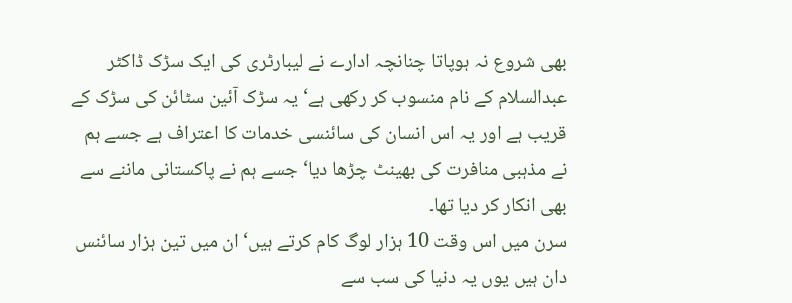بھی شروع نہ ہوپاتا چنانچہ ادارے نے لیبارٹری کی ایک سڑک ڈاکٹر عبدالسلام کے نام منسوب کر رکھی ہے‘ یہ سڑک آئین سٹائن کی سڑک کے قریب ہے اور یہ اس انسان کی سائنسی خدمات کا اعتراف ہے جسے ہم نے مذہبی منافرت کی بھینٹ چڑھا دیا‘ جسے ہم نے پاکستانی ماننے سے بھی انکار کر دیا تھا۔
سرن میں اس وقت 10 ہزار لوگ کام کرتے ہیں‘ ان میں تین ہزار سائنس دان ہیں یوں یہ دنیا کی سب سے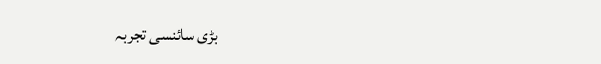بڑی سائنسی تجربہ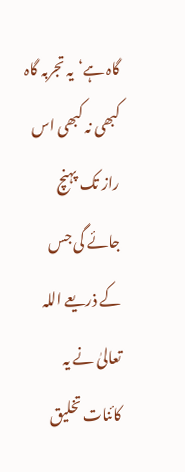گاہ ہے‘یہ تجربہ گاہ کبھی نہ کبھی اس راز تک پہنچ جائے گی جس کے ذریعے اللہ تعالیٰ نے یہ کائنات تخلیق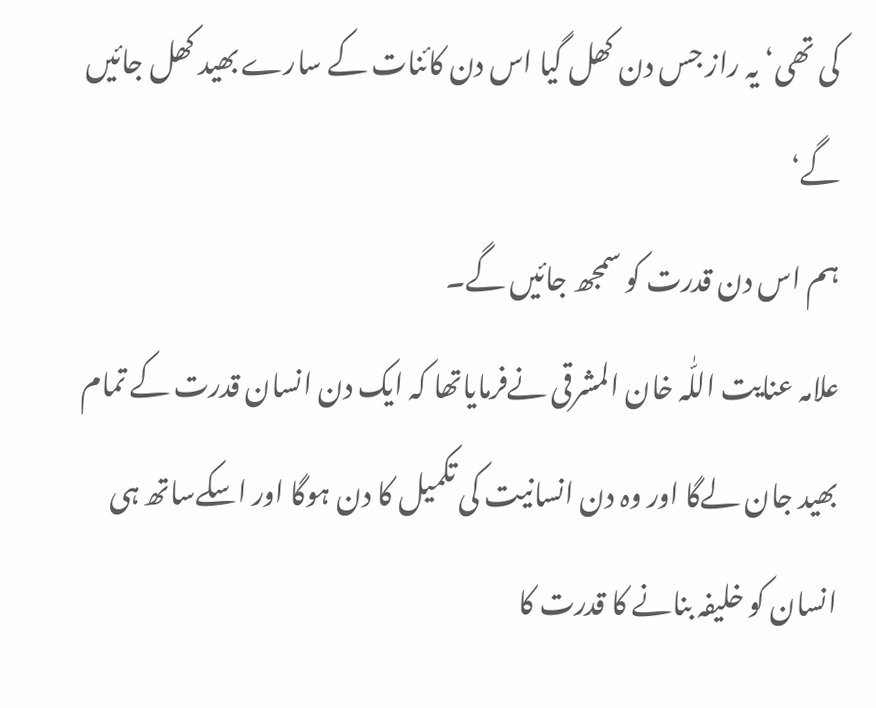کی تھی‘ یہ راز جس دن کھل گیا اس دن کائنات کے سارے بھید کھل جائیں گے‘
ہم اس دن قدرت کو سمجھ جائیں گے۔
علامہ عنایت اللّٰہ خان المشرقی نےفرمایاتھا کہ ایک دن انسان قدرت کے تمام بھید جان لےگا اور وہ دن انسانیت کی تکمیل کا دن ہوگا اور اسکےساتھ ہی انسان کو خلیفہ بنانے کا قدرت کا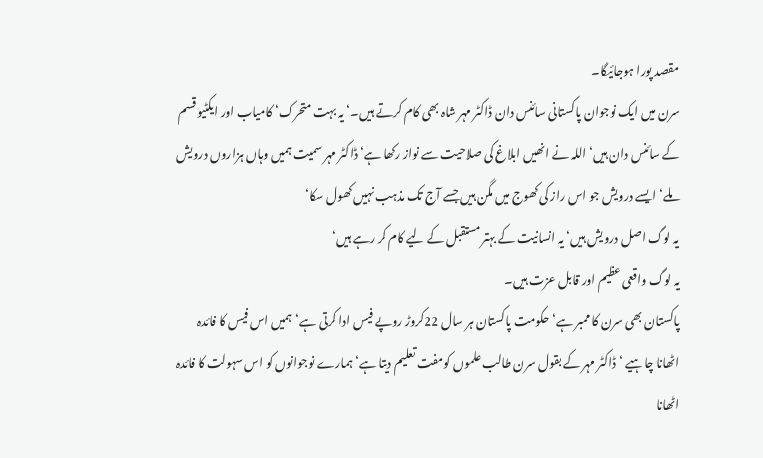مقصد پورا ہوجائیگا۔
سرن میں ایک نوجوان پاکستانی سائنس دان ڈاکٹر مہر شاہ بھی کام کرتے ہیں۔‘ یہ بہت متحرک‘ کامیاب اور ایکٹیو قسم کے سائنس دان ہیں‘اللہ نے انھیں ابلاغ کی صلاحیت سے نواز رکھا ہے‘ ڈاکٹر مہر سمیت ہمیں وہاں ہزاروں درویش ملے‘ ایسے درویش جو اس راز کی کھوج میں مگن ہیں جسے آج تک مذہب نہیں کھول سکا‘
یہ لوگ اصل درویش ہیں‘ یہ انسانیت کے بہتر مستقبل کے لیے کام کر رہے ہیں‘
یہ لوگ واقعی عظیم اور قابل عزت ہیں۔
پاکستان بھی سرن کا ممبر ہے‘ حکومت پاکستان ہر سال 22کروڑ روپے فیس ادا کرتی ہے‘ہمیں اس فیس کا فائدہ اٹھانا چاہیے ‘ڈاکٹر مہر کے بقول سرن طالب علموں کومفت تعلیم دیتا ہے‘ ہمارے نوجوانوں کو اس سہولت کا فائدہ اٹھانا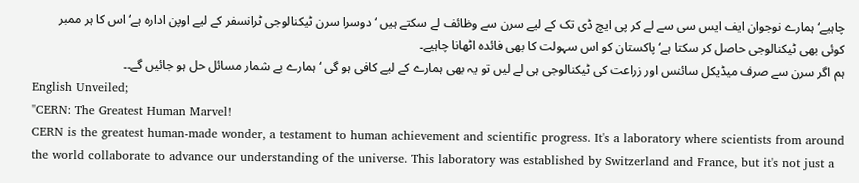چاہیے‘ ہمارے نوجوان ایف ایس سی سے لے کر پی ایچ ڈی تک کے لیے سرن سے وظائف لے سکتے ہیں ‘ دوسرا سرن ٹیکنالوجی ٹرانسفر کے لیے اوپن ادارہ ہے‘ اس کا ہر ممبر کوئی بھی ٹیکنالوجی حاصل کر سکتا ہے‘ پاکستان کو اس سہولت کا بھی فائدہ اٹھانا چاہیے۔
ہم اگر سرن سے صرف میڈیکل سائنس اور زراعت کی ٹیکنالوجی ہی لے لیں تو یہ بھی ہمارے کے لیے کافی ہو گی ‘ ہمارے بے شمار مسائل حل ہو جائیں گے۔۔
English Unveiled;
"CERN: The Greatest Human Marvel!
CERN is the greatest human-made wonder, a testament to human achievement and scientific progress. It's a laboratory where scientists from around the world collaborate to advance our understanding of the universe. This laboratory was established by Switzerland and France, but it's not just a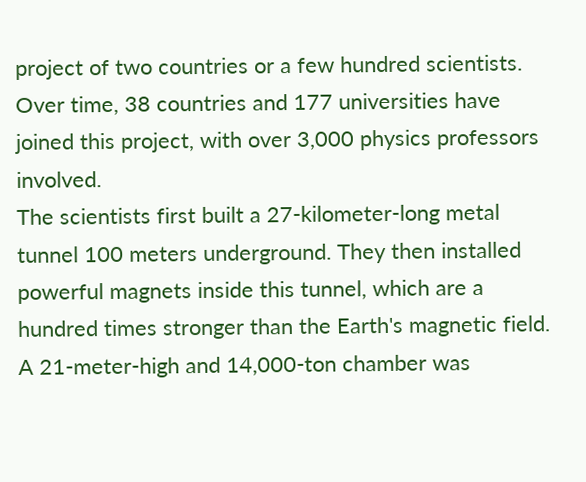project of two countries or a few hundred scientists. Over time, 38 countries and 177 universities have joined this project, with over 3,000 physics professors involved.
The scientists first built a 27-kilometer-long metal tunnel 100 meters underground. They then installed powerful magnets inside this tunnel, which are a hundred times stronger than the Earth's magnetic field. A 21-meter-high and 14,000-ton chamber was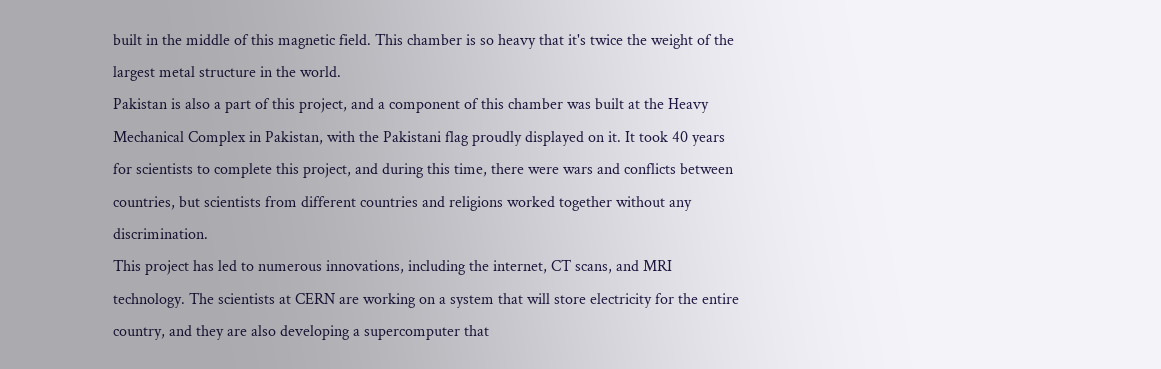built in the middle of this magnetic field. This chamber is so heavy that it's twice the weight of the largest metal structure in the world.
Pakistan is also a part of this project, and a component of this chamber was built at the Heavy Mechanical Complex in Pakistan, with the Pakistani flag proudly displayed on it. It took 40 years for scientists to complete this project, and during this time, there were wars and conflicts between countries, but scientists from different countries and religions worked together without any discrimination.
This project has led to numerous innovations, including the internet, CT scans, and MRI technology. The scientists at CERN are working on a system that will store electricity for the entire country, and they are also developing a supercomputer that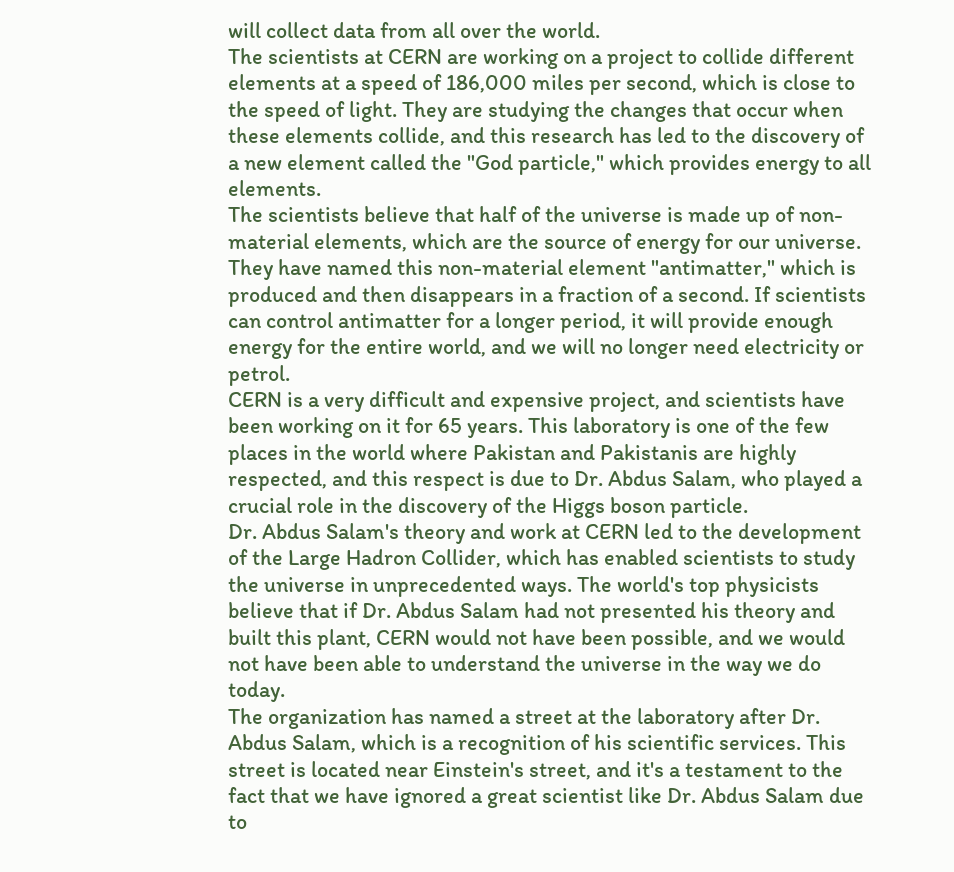will collect data from all over the world.
The scientists at CERN are working on a project to collide different elements at a speed of 186,000 miles per second, which is close to the speed of light. They are studying the changes that occur when these elements collide, and this research has led to the discovery of a new element called the "God particle," which provides energy to all elements.
The scientists believe that half of the universe is made up of non-material elements, which are the source of energy for our universe. They have named this non-material element "antimatter," which is produced and then disappears in a fraction of a second. If scientists can control antimatter for a longer period, it will provide enough energy for the entire world, and we will no longer need electricity or petrol.
CERN is a very difficult and expensive project, and scientists have been working on it for 65 years. This laboratory is one of the few places in the world where Pakistan and Pakistanis are highly respected, and this respect is due to Dr. Abdus Salam, who played a crucial role in the discovery of the Higgs boson particle.
Dr. Abdus Salam's theory and work at CERN led to the development of the Large Hadron Collider, which has enabled scientists to study the universe in unprecedented ways. The world's top physicists believe that if Dr. Abdus Salam had not presented his theory and built this plant, CERN would not have been possible, and we would not have been able to understand the universe in the way we do today.
The organization has named a street at the laboratory after Dr. Abdus Salam, which is a recognition of his scientific services. This street is located near Einstein's street, and it's a testament to the fact that we have ignored a great scientist like Dr. Abdus Salam due to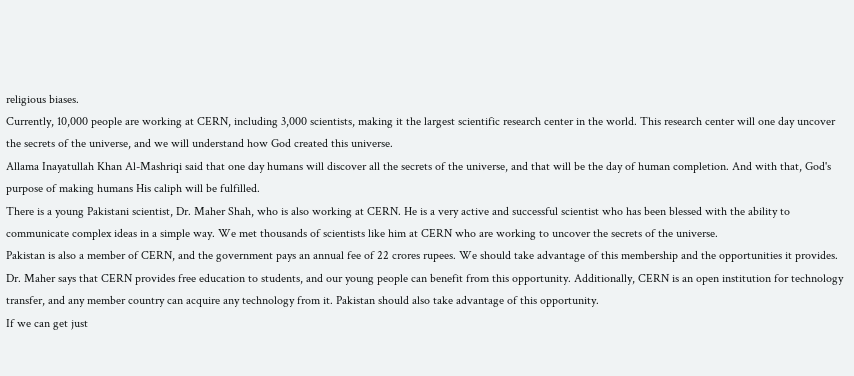religious biases.
Currently, 10,000 people are working at CERN, including 3,000 scientists, making it the largest scientific research center in the world. This research center will one day uncover the secrets of the universe, and we will understand how God created this universe.
Allama Inayatullah Khan Al-Mashriqi said that one day humans will discover all the secrets of the universe, and that will be the day of human completion. And with that, God's purpose of making humans His caliph will be fulfilled.
There is a young Pakistani scientist, Dr. Maher Shah, who is also working at CERN. He is a very active and successful scientist who has been blessed with the ability to communicate complex ideas in a simple way. We met thousands of scientists like him at CERN who are working to uncover the secrets of the universe.
Pakistan is also a member of CERN, and the government pays an annual fee of 22 crores rupees. We should take advantage of this membership and the opportunities it provides. Dr. Maher says that CERN provides free education to students, and our young people can benefit from this opportunity. Additionally, CERN is an open institution for technology transfer, and any member country can acquire any technology from it. Pakistan should also take advantage of this opportunity.
If we can get just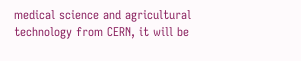medical science and agricultural technology from CERN, it will be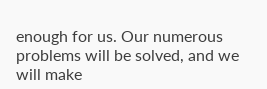enough for us. Our numerous problems will be solved, and we will make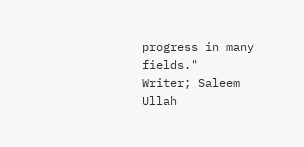progress in many fields."
Writer; Saleem Ullah